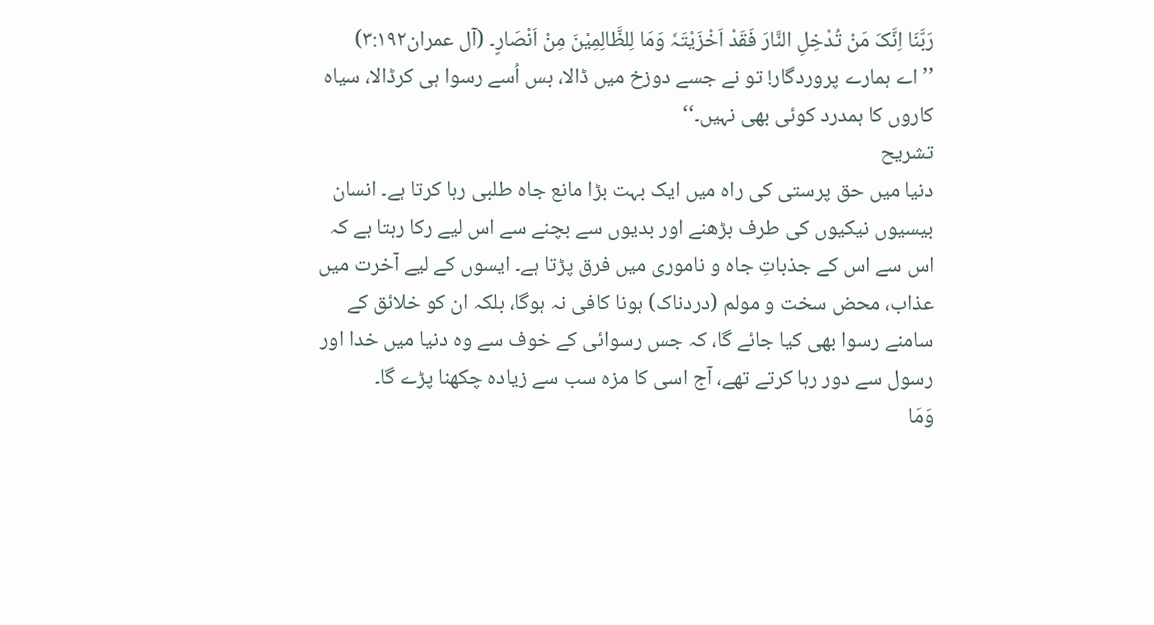رَبَّنَا اِنَّکَ مَنْ تُدْخِلِ النَّارَ فَقَدْ اَخْزَیْتَہٗ وَمَا لِلظَّالِمِیْنَ مِنْ اَنْصَارٍ۔ (آل عمران۳:۱۹۲)
’’اے ہمارے پروردگار! تو نے جسے دوزخ میں ڈالا، بس اُسے رسوا ہی کرڈالا، سیاہ کاروں کا ہمدرد کوئی بھی نہیں۔‘‘
تشریح
دنیا میں حق پرستی کی راہ میں ایک بہت بڑا مانع جاہ طلبی رہا کرتا ہے۔ انسان بیسیوں نیکیوں کی طرف بڑھنے اور بدیوں سے بچنے سے اس لیے رکا رہتا ہے کہ اس سے اس کے جذباتِ جاہ و ناموری میں فرق پڑتا ہے۔ ایسوں کے لیے آخرت میں عذاب، محض سخت و مولم (دردناک) ہونا کافی نہ ہوگا، بلکہ ان کو خلائق کے سامنے رسوا بھی کیا جائے گا، کہ جس رسوائی کے خوف سے وہ دنیا میں خدا اور رسول سے دور رہا کرتے تھے، آج اسی کا مزہ سب سے زیادہ چکھنا پڑے گا۔
وَمَا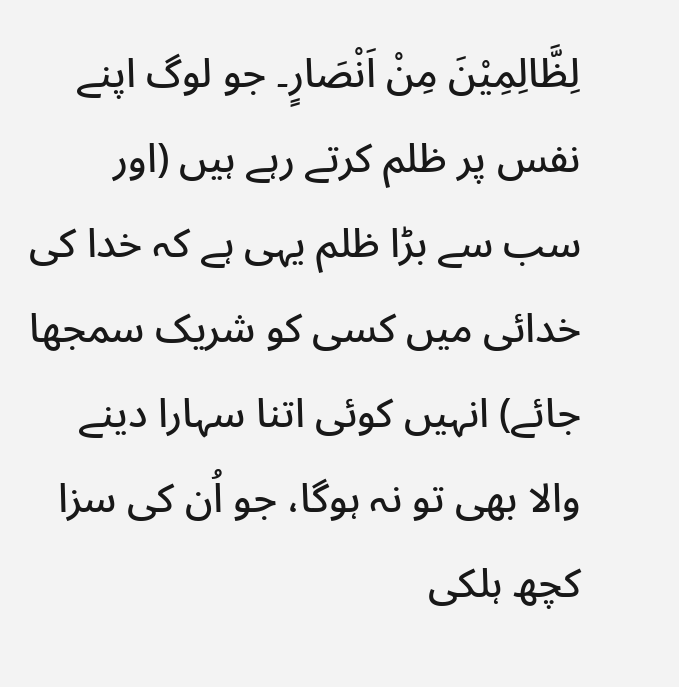لِظَّالِمِیْنَ مِنْ اَنْصَارٍ۔ جو لوگ اپنے نفس پر ظلم کرتے رہے ہیں (اور سب سے بڑا ظلم یہی ہے کہ خدا کی خدائی میں کسی کو شریک سمجھا جائے) انہیں کوئی اتنا سہارا دینے والا بھی تو نہ ہوگا، جو اُن کی سزا کچھ ہلکی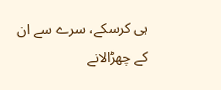ہی کرسکے، سرے سے ان کے چھڑالانے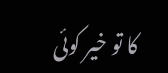کا تو خیر کوئی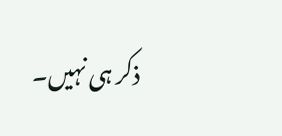ذکر ہی نہیں۔